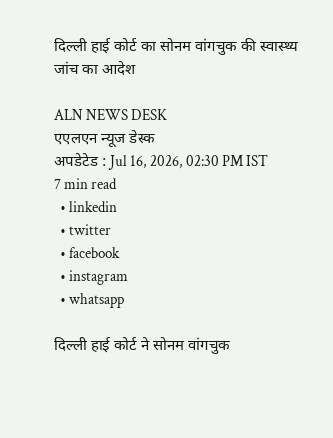दिल्ली हाई कोर्ट का सोनम वांगचुक की स्वास्थ्य जांच का आदेश

ALN NEWS DESK
एएलएन न्यूज डेस्क
अपडेटेड : Jul 16, 2026, 02:30 PM IST
7 min read
  • linkedin
  • twitter
  • facebook
  • instagram
  • whatsapp

दिल्ली हाई कोर्ट ने सोनम वांगचुक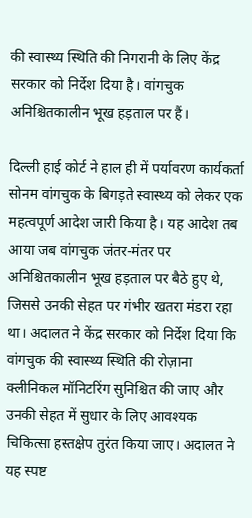की स्वास्थ्य स्थिति की निगरानी के लिए केंद्र सरकार को निर्देश दिया है। वांगचुक अनिश्चितकालीन भूख हड़ताल पर हैं।

दिल्ली हाई कोर्ट ने हाल ही में पर्यावरण कार्यकर्ता सोनम वांगचुक के बिगड़ते स्वास्थ्य को लेकर एक महत्वपूर्ण आदेश जारी किया है। यह आदेश तब आया जब वांगचुक जंतर-मंतर पर अनिश्चितकालीन भूख हड़ताल पर बैठे हुए थे, जिससे उनकी सेहत पर गंभीर खतरा मंडरा रहा था। अदालत ने केंद्र सरकार को निर्देश दिया कि वांगचुक की स्वास्थ्य स्थिति की रोज़ाना क्लीनिकल मॉनिटरिंग सुनिश्चित की जाए और उनकी सेहत में सुधार के लिए आवश्यक चिकित्सा हस्तक्षेप तुरंत किया जाए। अदालत ने यह स्पष्ट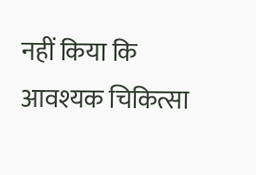नहीं किया कि आवश्यक चिकित्सा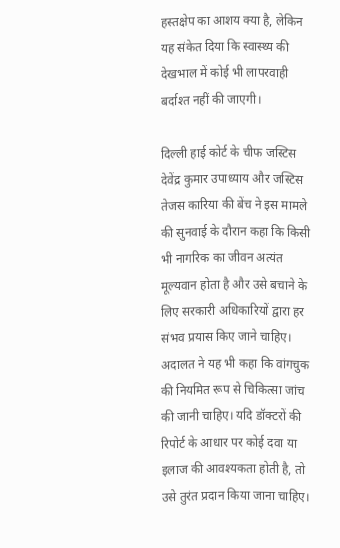हस्तक्षेप का आशय क्या है, लेकिन यह संकेत दिया कि स्वास्थ्य की देखभाल में कोई भी लापरवाही बर्दाश्त नहीं की जाएगी।

दिल्ली हाई कोर्ट के चीफ जस्टिस देवेंद्र कुमार उपाध्याय और जस्टिस तेजस कारिया की बेंच ने इस मामले की सुनवाई के दौरान कहा कि किसी भी नागरिक का जीवन अत्यंत मूल्यवान होता है और उसे बचाने के लिए सरकारी अधिकारियों द्वारा हर संभव प्रयास किए जाने चाहिए। अदालत ने यह भी कहा कि वांगचुक की नियमित रूप से चिकित्सा जांच की जानी चाहिए। यदि डॉक्टरों की रिपोर्ट के आधार पर कोई दवा या इलाज की आवश्यकता होती है, तो उसे तुरंत प्रदान किया जाना चाहिए।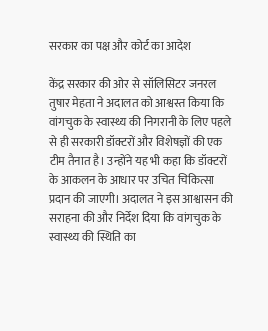सरकार का पक्ष और कोर्ट का आदेश

केंद्र सरकार की ओर से सॉलिसिटर जनरल तुषार मेहता ने अदालत को आश्वस्त किया कि वांगचुक के स्वास्थ्य की निगरानी के लिए पहले से ही सरकारी डॉक्टरों और विशेषज्ञों की एक टीम तैनात है। उन्होंने यह भी कहा कि डॉक्टरों के आकलन के आधार पर उचित चिकित्सा प्रदान की जाएगी। अदालत ने इस आश्वासन की सराहना की और निर्देश दिया कि वांगचुक के स्वास्थ्य की स्थिति का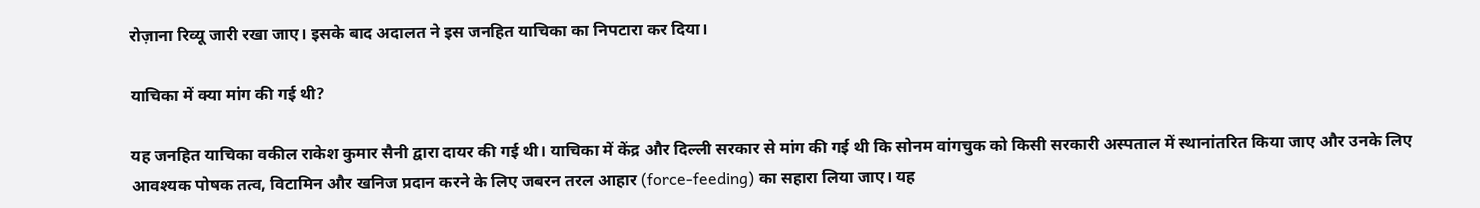रोज़ाना रिव्यू जारी रखा जाए। इसके बाद अदालत ने इस जनहित याचिका का निपटारा कर दिया।

याचिका में क्या मांग की गई थी?

यह जनहित याचिका वकील राकेश कुमार सैनी द्वारा दायर की गई थी। याचिका में केंद्र और दिल्ली सरकार से मांग की गई थी कि सोनम वांगचुक को किसी सरकारी अस्पताल में स्थानांतरित किया जाए और उनके लिए आवश्यक पोषक तत्व, विटामिन और खनिज प्रदान करने के लिए जबरन तरल आहार (force-feeding) का सहारा लिया जाए। यह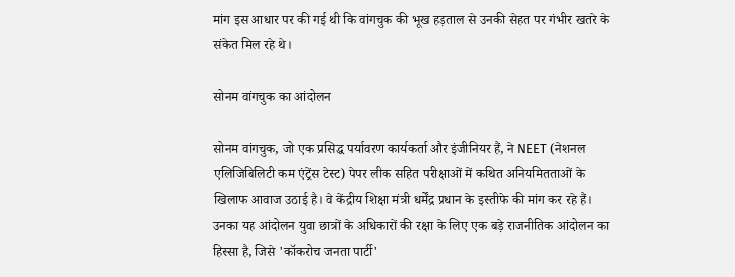मांग इस आधार पर की गई थी कि वांगचुक की भूख हड़ताल से उनकी सेहत पर गंभीर खतरे के संकेत मिल रहे थे।

सोनम वांगचुक का आंदोलन

सोनम वांगचुक, जो एक प्रसिद्ध पर्यावरण कार्यकर्ता और इंजीनियर हैं, ने NEET (नेशनल एलिजिबिलिटी कम एंट्रेंस टेस्ट) पेपर लीक सहित परीक्षाओं में कथित अनियमितताओं के खिलाफ आवाज उठाई है। वे केंद्रीय शिक्षा मंत्री धर्मेंद्र प्रधान के इस्तीफे की मांग कर रहे हैं। उनका यह आंदोलन युवा छात्रों के अधिकारों की रक्षा के लिए एक बड़े राजनीतिक आंदोलन का हिस्सा है, जिसे 'कॉकरोच जनता पार्टी'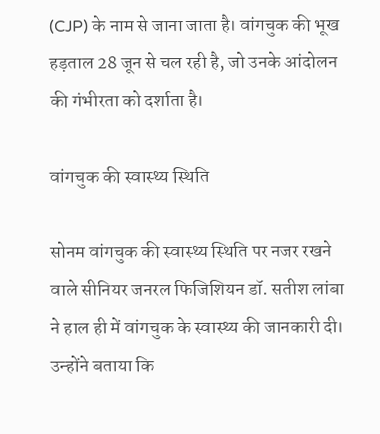(CJP) के नाम से जाना जाता है। वांगचुक की भूख हड़ताल 28 जून से चल रही है, जो उनके आंदोलन की गंभीरता को दर्शाता है।

वांगचुक की स्वास्थ्य स्थिति

सोनम वांगचुक की स्वास्थ्य स्थिति पर नजर रखने वाले सीनियर जनरल फिजिशियन डॉ. सतीश लांबा ने हाल ही में वांगचुक के स्वास्थ्य की जानकारी दी। उन्होंने बताया कि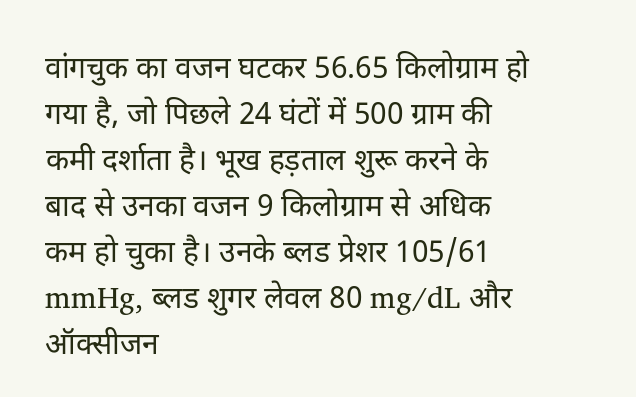वांगचुक का वजन घटकर 56.65 किलोग्राम हो गया है, जो पिछले 24 घंटों में 500 ग्राम की कमी दर्शाता है। भूख हड़ताल शुरू करने के बाद से उनका वजन 9 किलोग्राम से अधिक कम हो चुका है। उनके ब्लड प्रेशर 105/61 mmHg, ब्लड शुगर लेवल 80 mg/dL और ऑक्सीजन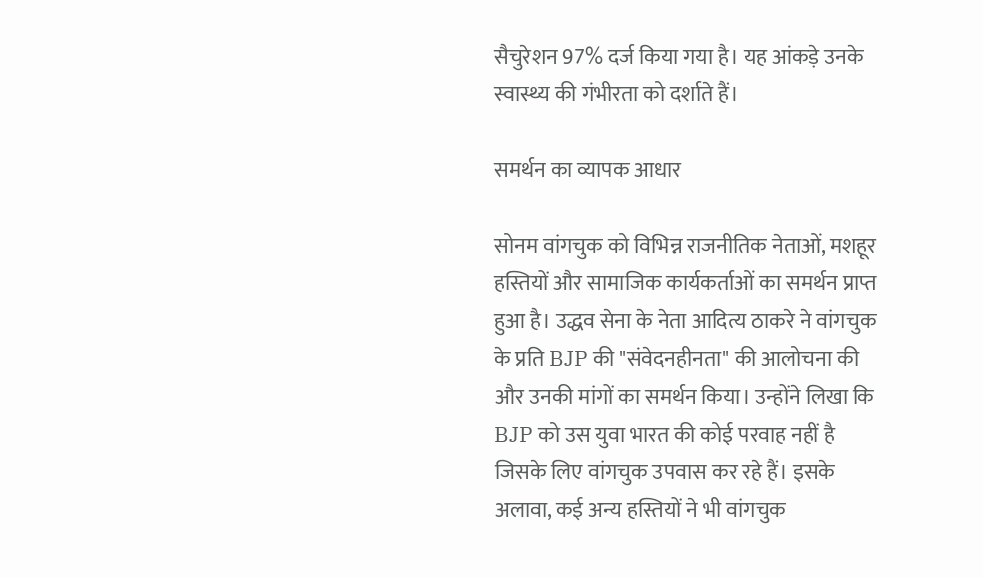सैचुरेशन 97% दर्ज किया गया है। यह आंकड़े उनके स्वास्थ्य की गंभीरता को दर्शाते हैं।

समर्थन का व्यापक आधार

सोनम वांगचुक को विभिन्न राजनीतिक नेताओं, मशहूर हस्तियों और सामाजिक कार्यकर्ताओं का समर्थन प्राप्त हुआ है। उद्धव सेना के नेता आदित्य ठाकरे ने वांगचुक के प्रति BJP की "संवेदनहीनता" की आलोचना की और उनकी मांगों का समर्थन किया। उन्होंने लिखा कि BJP को उस युवा भारत की कोई परवाह नहीं है जिसके लिए वांगचुक उपवास कर रहे हैं। इसके अलावा, कई अन्य हस्तियों ने भी वांगचुक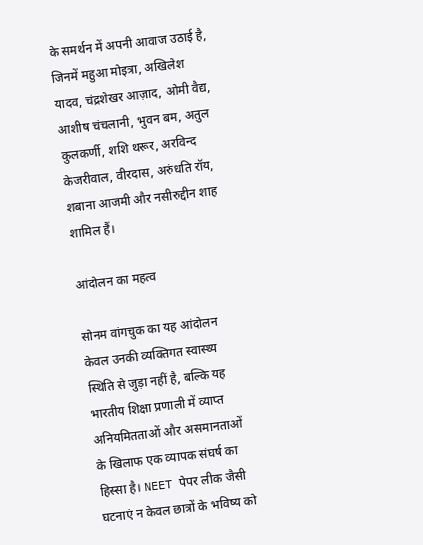के समर्थन में अपनी आवाज उठाई है, जिनमें महुआ मोइत्रा, अखिलेश यादव, चंद्रशेखर आज़ाद, ओमी वैद्य, आशीष चंचलानी, भुवन बम, अतुल कुलकर्णी, शशि थरूर, अरविन्द केजरीवाल, वीरदास, अरुंधति रॉय, शबाना आजमी और नसीरुद्दीन शाह शामिल हैं।

आंदोलन का महत्व

सोनम वांगचुक का यह आंदोलन केवल उनकी व्यक्तिगत स्वास्थ्य स्थिति से जुड़ा नहीं है, बल्कि यह भारतीय शिक्षा प्रणाली में व्याप्त अनियमितताओं और असमानताओं के खिलाफ एक व्यापक संघर्ष का हिस्सा है। NEET पेपर लीक जैसी घटनाएं न केवल छात्रों के भविष्य को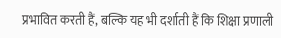प्रभावित करती हैं, बल्कि यह भी दर्शाती हैं कि शिक्षा प्रणाली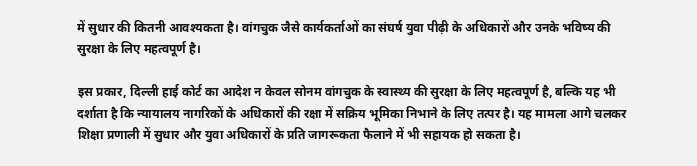में सुधार की कितनी आवश्यकता है। वांगचुक जैसे कार्यकर्ताओं का संघर्ष युवा पीढ़ी के अधिकारों और उनके भविष्य की सुरक्षा के लिए महत्वपूर्ण है।

इस प्रकार, दिल्ली हाई कोर्ट का आदेश न केवल सोनम वांगचुक के स्वास्थ्य की सुरक्षा के लिए महत्वपूर्ण है, बल्कि यह भी दर्शाता है कि न्यायालय नागरिकों के अधिकारों की रक्षा में सक्रिय भूमिका निभाने के लिए तत्पर है। यह मामला आगे चलकर शिक्षा प्रणाली में सुधार और युवा अधिकारों के प्रति जागरूकता फैलाने में भी सहायक हो सकता है।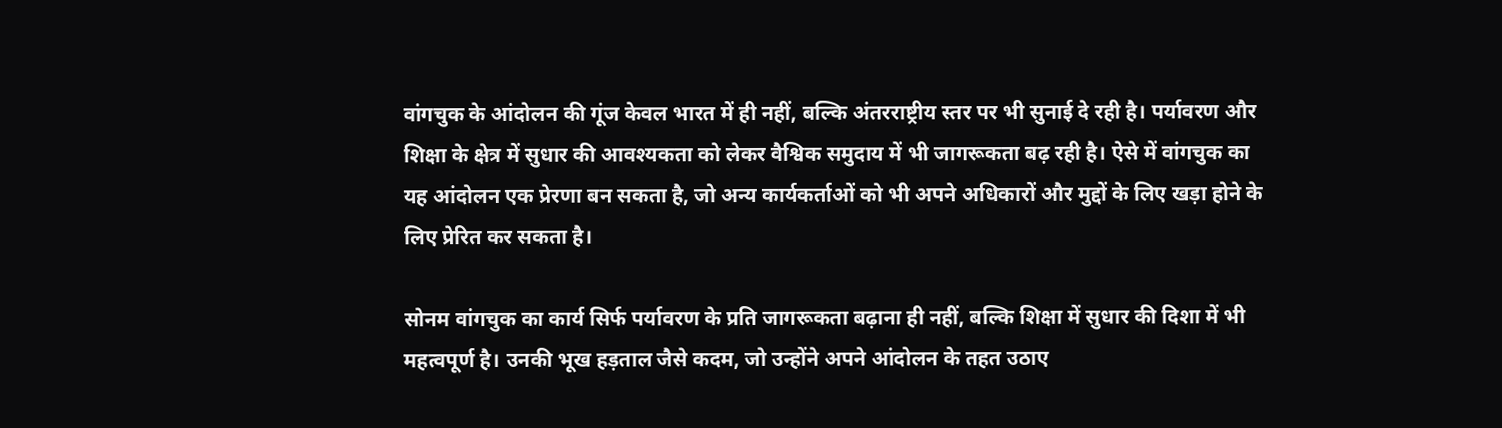वांगचुक के आंदोलन की गूंज केवल भारत में ही नहीं, बल्कि अंतरराष्ट्रीय स्तर पर भी सुनाई दे रही है। पर्यावरण और शिक्षा के क्षेत्र में सुधार की आवश्यकता को लेकर वैश्विक समुदाय में भी जागरूकता बढ़ रही है। ऐसे में वांगचुक का यह आंदोलन एक प्रेरणा बन सकता है, जो अन्य कार्यकर्ताओं को भी अपने अधिकारों और मुद्दों के लिए खड़ा होने के लिए प्रेरित कर सकता है।

सोनम वांगचुक का कार्य सिर्फ पर्यावरण के प्रति जागरूकता बढ़ाना ही नहीं, बल्कि शिक्षा में सुधार की दिशा में भी महत्वपूर्ण है। उनकी भूख हड़ताल जैसे कदम, जो उन्होंने अपने आंदोलन के तहत उठाए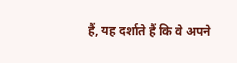हैं, यह दर्शाते हैं कि वे अपने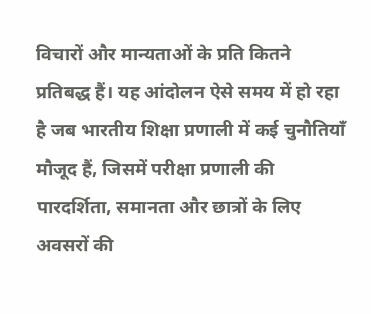विचारों और मान्यताओं के प्रति कितने प्रतिबद्ध हैं। यह आंदोलन ऐसे समय में हो रहा है जब भारतीय शिक्षा प्रणाली में कई चुनौतियाँ मौजूद हैं, जिसमें परीक्षा प्रणाली की पारदर्शिता, समानता और छात्रों के लिए अवसरों की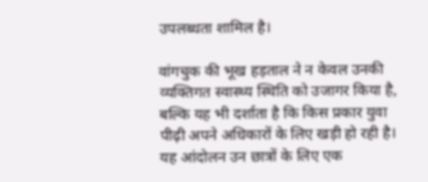उपलब्धता शामिल है।

वांगचुक की भूख हड़ताल ने न केवल उनकी व्यक्तिगत स्वास्थ्य स्थिति को उजागर किया है, बल्कि यह भी दर्शाता है कि किस प्रकार युवा पीढ़ी अपने अधिकारों के लिए खड़ी हो रही है। यह आंदोलन उन छात्रों के लिए एक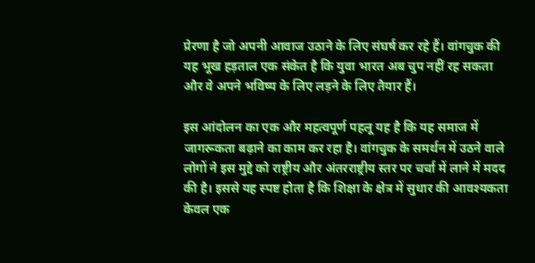प्रेरणा है जो अपनी आवाज उठाने के लिए संघर्ष कर रहे हैं। वांगचुक की यह भूख हड़ताल एक संकेत है कि युवा भारत अब चुप नहीं रह सकता और वे अपने भविष्य के लिए लड़ने के लिए तैयार हैं।

इस आंदोलन का एक और महत्वपूर्ण पहलू यह है कि यह समाज में जागरूकता बढ़ाने का काम कर रहा है। वांगचुक के समर्थन में उठने वाले लोगों ने इस मुद्दे को राष्ट्रीय और अंतरराष्ट्रीय स्तर पर चर्चा में लाने में मदद की है। इससे यह स्पष्ट होता है कि शिक्षा के क्षेत्र में सुधार की आवश्यकता केवल एक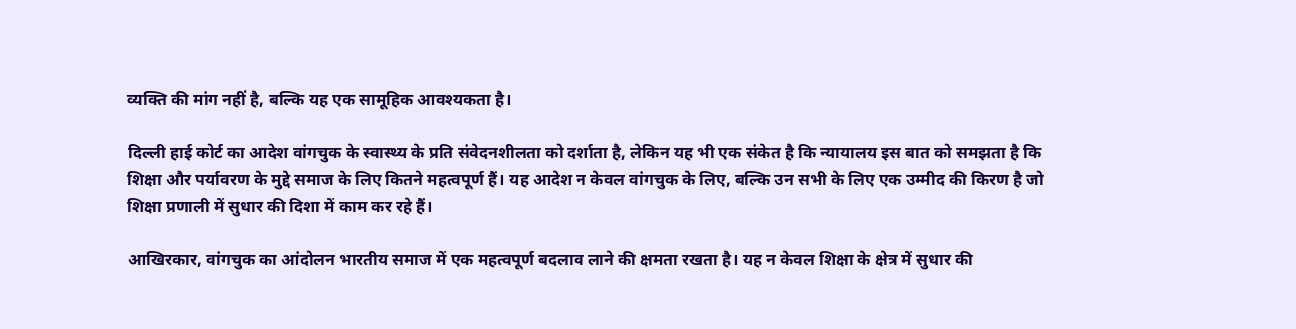व्यक्ति की मांग नहीं है, बल्कि यह एक सामूहिक आवश्यकता है।

दिल्ली हाई कोर्ट का आदेश वांगचुक के स्वास्थ्य के प्रति संवेदनशीलता को दर्शाता है, लेकिन यह भी एक संकेत है कि न्यायालय इस बात को समझता है कि शिक्षा और पर्यावरण के मुद्दे समाज के लिए कितने महत्वपूर्ण हैं। यह आदेश न केवल वांगचुक के लिए, बल्कि उन सभी के लिए एक उम्मीद की किरण है जो शिक्षा प्रणाली में सुधार की दिशा में काम कर रहे हैं।

आखिरकार, वांगचुक का आंदोलन भारतीय समाज में एक महत्वपूर्ण बदलाव लाने की क्षमता रखता है। यह न केवल शिक्षा के क्षेत्र में सुधार की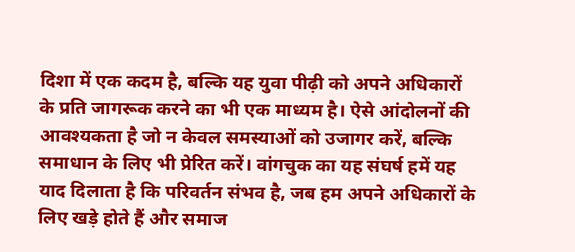दिशा में एक कदम है, बल्कि यह युवा पीढ़ी को अपने अधिकारों के प्रति जागरूक करने का भी एक माध्यम है। ऐसे आंदोलनों की आवश्यकता है जो न केवल समस्याओं को उजागर करें, बल्कि समाधान के लिए भी प्रेरित करें। वांगचुक का यह संघर्ष हमें यह याद दिलाता है कि परिवर्तन संभव है, जब हम अपने अधिकारों के लिए खड़े होते हैं और समाज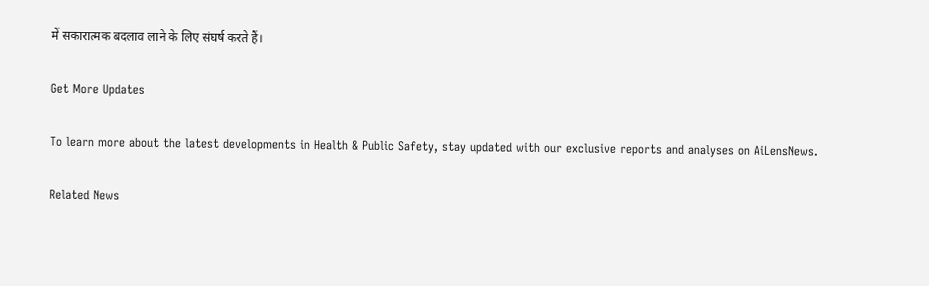में सकारात्मक बदलाव लाने के लिए संघर्ष करते हैं।

Get More Updates

To learn more about the latest developments in Health & Public Safety, stay updated with our exclusive reports and analyses on AiLensNews.

Related News